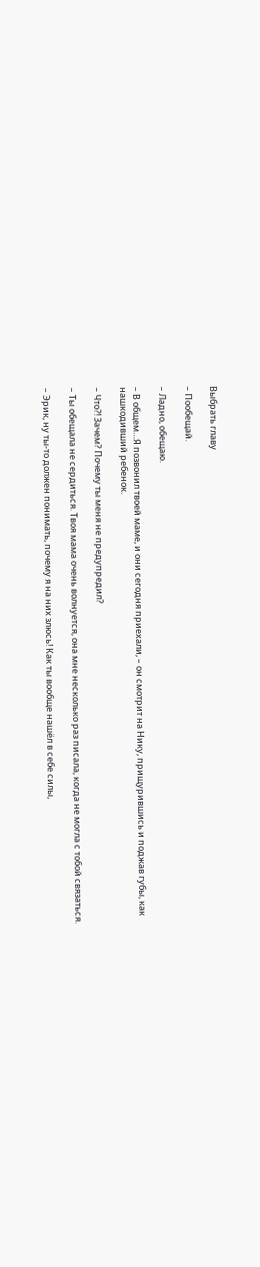Выбрать главу

– Пообещай.

– Ладно, обещаю.

– В общем…Я позвонил твоей маме, и они сегодня приехали, – он смотрит на Нику, прищурившись и поджав губы, как нашкодивший ребенок.

– Что?! Зачем? Почему ты меня не предупредил?

– Ты обещала не сердиться. Твоя мама очень волнуется, она мне несколько раз писала, когда не могла с тобой связаться.

– Эрик, ну ты-то должен понимать, почему я на них злюсь! Как ты вообще нашёл в себе силы,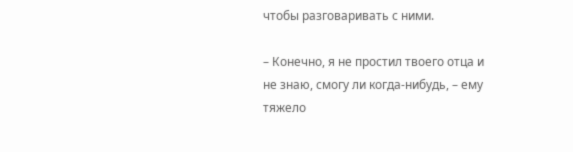чтобы разговаривать с ними.

– Конечно, я не простил твоего отца и не знаю, смогу ли когда-нибудь, – ему тяжело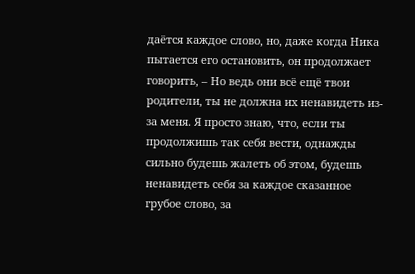даётся каждое слово, но, даже когда Ника пытается его остановить, он продолжает говорить, – Но ведь они всё ещё твои родители, ты не должна их ненавидеть из-за меня. Я просто знаю, что, если ты продолжишь так себя вести, однажды сильно будешь жалеть об этом, будешь ненавидеть себя за каждое сказанное грубое слово, за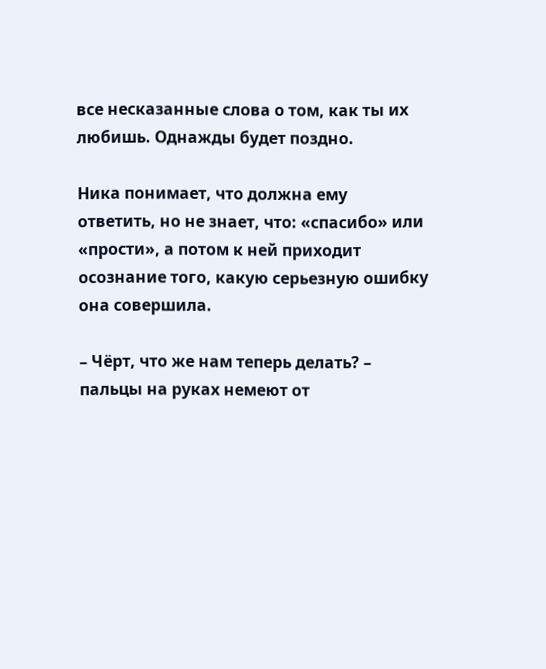все несказанные слова о том, как ты их любишь. Однажды будет поздно.

Ника понимает, что должна ему ответить, но не знает, что: «спасибо» или «прости», а потом к ней приходит осознание того, какую серьезную ошибку она совершила.

– Чёрт, что же нам теперь делать? – пальцы на руках немеют от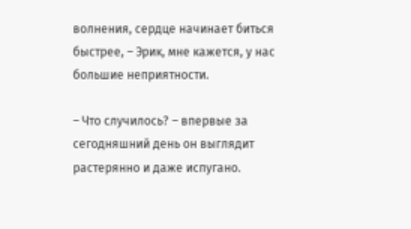волнения, сердце начинает биться быстрее, – Эрик, мне кажется, у нас большие неприятности.

– Что случилось? – впервые за сегодняшний день он выглядит растерянно и даже испугано.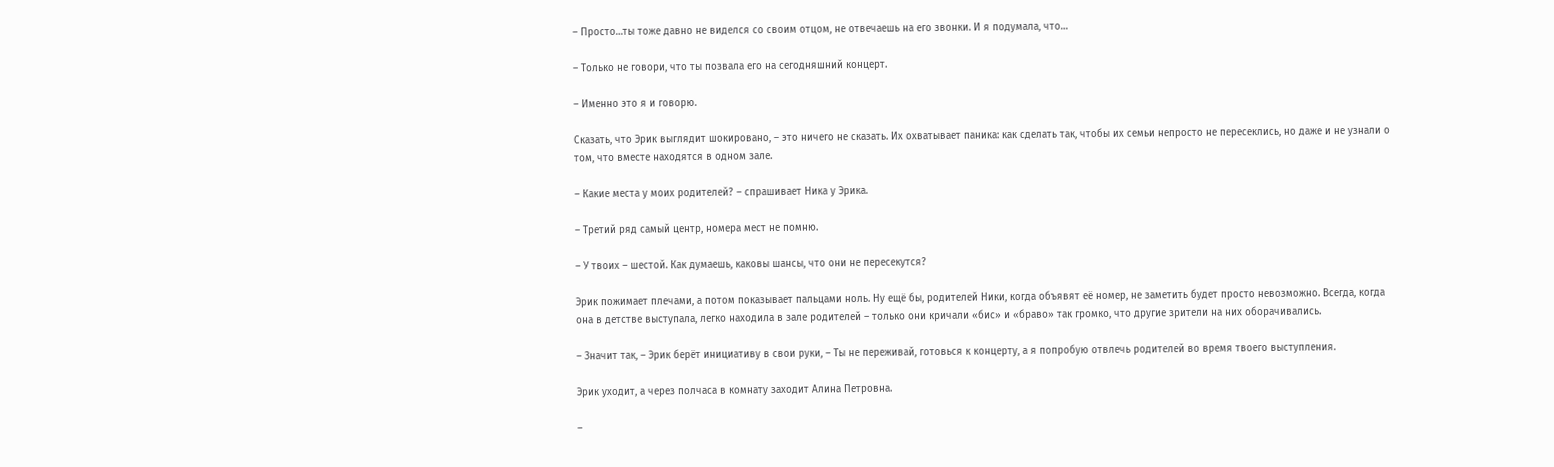– Просто…ты тоже давно не виделся со своим отцом, не отвечаешь на его звонки. И я подумала, что…

– Только не говори, что ты позвала его на сегодняшний концерт.

– Именно это я и говорю.

Сказать, что Эрик выглядит шокировано, – это ничего не сказать. Их охватывает паника: как сделать так, чтобы их семьи непросто не пересеклись, но даже и не узнали о том, что вместе находятся в одном зале.

– Какие места у моих родителей? – спрашивает Ника у Эрика.

– Третий ряд самый центр, номера мест не помню.

– У твоих – шестой. Как думаешь, каковы шансы, что они не пересекутся?

Эрик пожимает плечами, а потом показывает пальцами ноль. Ну ещё бы, родителей Ники, когда объявят её номер, не заметить будет просто невозможно. Всегда, когда она в детстве выступала, легко находила в зале родителей – только они кричали «бис» и «браво» так громко, что другие зрители на них оборачивались.

– Значит так, – Эрик берёт инициативу в свои руки, – Ты не переживай, готовься к концерту, а я попробую отвлечь родителей во время твоего выступления.

Эрик уходит, а через полчаса в комнату заходит Алина Петровна.

–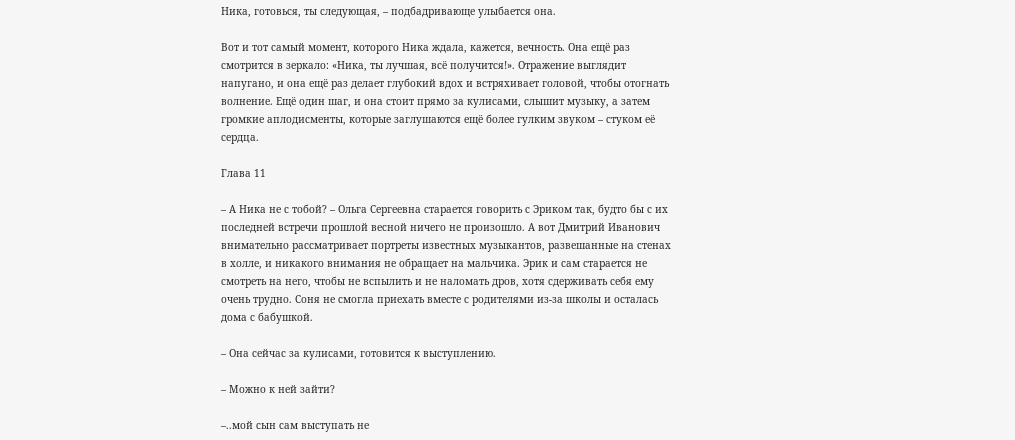Ника, готовься, ты следующая, – подбадривающе улыбается она.

Вот и тот самый момент, которого Ника ждала, кажется, вечность. Она ещё раз смотрится в зеркало: «Ника, ты лучшая, всё получится!». Отражение выглядит напугано, и она ещё раз делает глубокий вдох и встряхивает головой, чтобы отогнать волнение. Ещё один шаг, и она стоит прямо за кулисами, слышит музыку, а затем громкие аплодисменты, которые заглушаются ещё более гулким звуком – стуком её сердца.

Глава 11

– А Ника не с тобой? – Ольга Сергеевна старается говорить с Эриком так, будто бы с их последней встречи прошлой весной ничего не произошло. А вот Дмитрий Иванович внимательно рассматривает портреты известных музыкантов, развешанные на стенах в холле, и никакого внимания не обращает на мальчика. Эрик и сам старается не смотреть на него, чтобы не вспылить и не наломать дров, хотя сдерживать себя ему очень трудно. Соня не смогла приехать вместе с родителями из-за школы и осталась дома с бабушкой.

– Она сейчас за кулисами, готовится к выступлению.

– Можно к ней зайти?

–..мой сын сам выступать не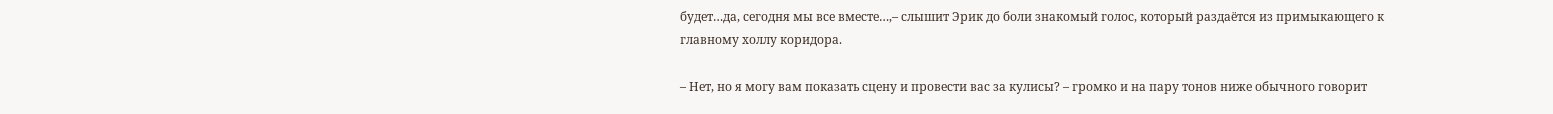будет…да, сегодня мы все вместе…,– слышит Эрик до боли знакомый голос, который раздаётся из примыкающего к главному холлу коридора.

– Нет, но я могу вам показать сцену и провести вас за кулисы? – громко и на пару тонов ниже обычного говорит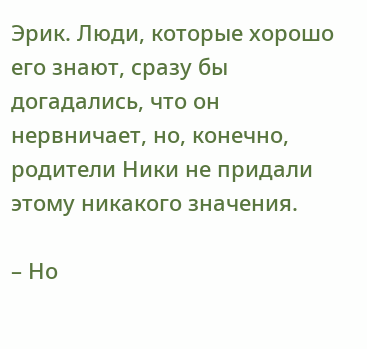Эрик. Люди, которые хорошо его знают, сразу бы догадались, что он нервничает, но, конечно, родители Ники не придали этому никакого значения.

– Но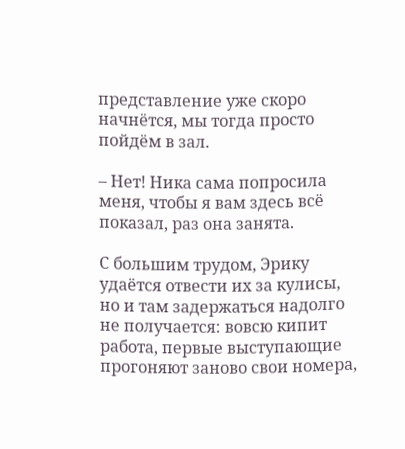представление уже скоро начнётся, мы тогда просто пойдём в зал.

– Нет! Ника сама попросила меня, чтобы я вам здесь всё показал, раз она занята.

С большим трудом, Эрику удаётся отвести их за кулисы, но и там задержаться надолго не получается: вовсю кипит работа, первые выступающие прогоняют заново свои номера,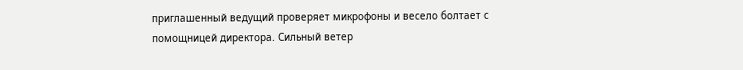приглашенный ведущий проверяет микрофоны и весело болтает с помощницей директора. Сильный ветер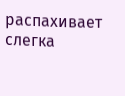распахивает слегка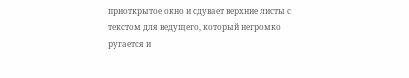приоткрытое окно и сдувает верхние листы с текстом для ведущего, который негромко ругается и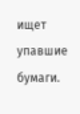ищет упавшие бумаги.